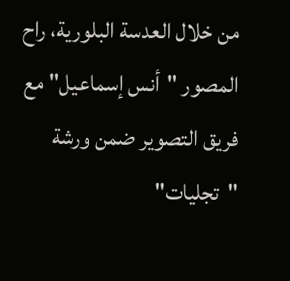من خلال العدسة البلورية، راح المصور "أنس إسماعيل" مع فريق التصوير ضمن ورشة "تجليات"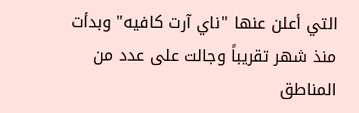التي أعلن عنها "ناي آرت كافيه" وبدأت منذ شهر تقريباً وجالت على عدد من المناطق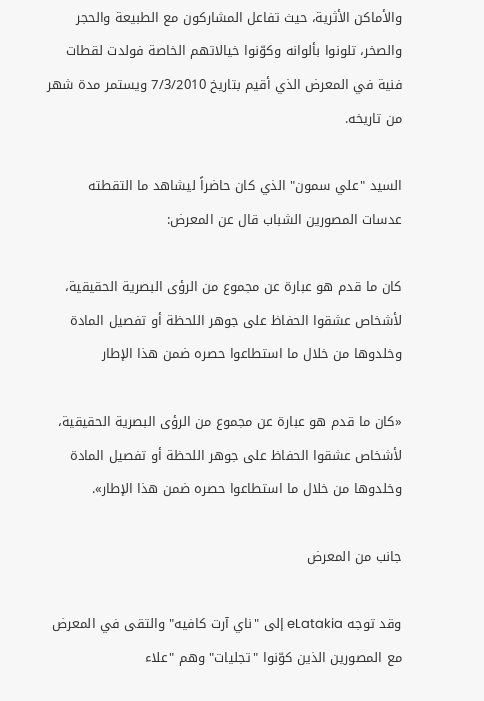والأماكن الأثرية، حيث تفاعل المشاركون مع الطبيعة والحجر والصخر، تلونوا بألوانه وكوّنوا خيالاتهم الخاصة فولدت لقطات فنية في المعرض الذي أقيم بتاريخ 7/3/2010 ويستمر مدة شهر من تاريخه.

السيد "علي سمون" الذي كان حاضراً ليشاهد ما التقطته عدسات المصورين الشباب قال عن المعرض:

كان ما قدم هو عبارة عن مجموع من الرؤى البصرية الحقيقية، لأشخاص عشقوا الحفاظ على جوهر اللحظة أو تفصيل المادة وخلدوها من خلال ما استطاعوا حصره ضمن هذا الإطار

«كان ما قدم هو عبارة عن مجموع من الرؤى البصرية الحقيقية، لأشخاص عشقوا الحفاظ على جوهر اللحظة أو تفصيل المادة وخلدوها من خلال ما استطاعوا حصره ضمن هذا الإطار».

جانب من المعرض

وقد توجه eLatakia إلى "ناي آرت كافيه" والتقى في المعرض مع المصورين الذين كوّنوا "تجليات" وهم "علاء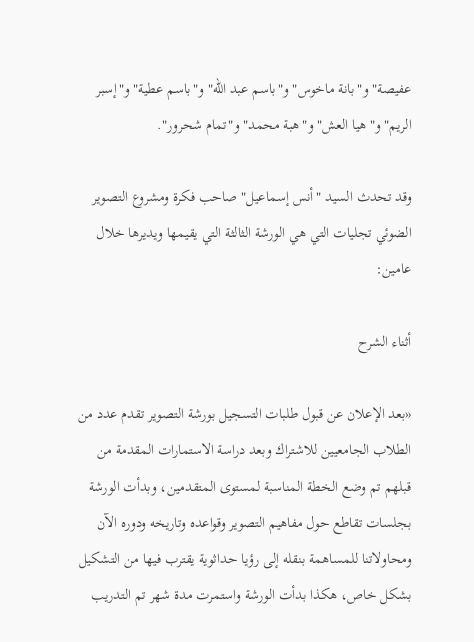عفيصة" و"بانة ماخوس" و"باسم عبد الله" و"باسم عطية" و"إسبر الريم" و"هيا العش" و"هبة محمد" و"تمام شحرور".

وقد تحدث السيد "أنس إسماعيل" صاحب فكرة ومشروع التصوير الضوئي تجليات التي هي الورشة الثالثة التي يقيمها ويديرها خلال عامين:

أثناء الشرح

«بعد الإعلان عن قبول طلبات التسجيل بورشة التصوير تقدم عدد من الطلاب الجامعيين للاشتراك وبعد دراسة الاستمارات المقدمة من قبلهم تم وضع الخطة المناسبة لمستوى المتقدمين، وبدأت الورشة بجلسات تقاطع حول مفاهيم التصوير وقواعده وتاريخه ودوره الآن ومحاولاتنا للمساهمة بنقله إلى رؤيا حداثوية يقترب فيها من التشكيل بشكل خاص، هكذا بدأت الورشة واستمرت مدة شهر تم التدريب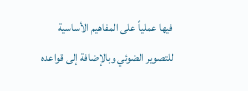فيها عملياً على المفاهيم الأساسية للتصوير الضوئي وبالإضافة إلى قواعده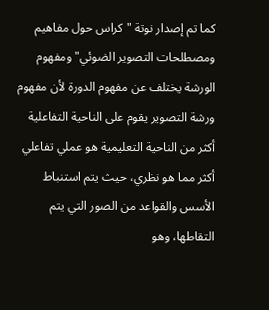كما تم إصدار نوتة "كراس حول مفاهيم ومصطلحات التصوير الضوئي" ومفهوم الورشة يختلف عن مفهوم الدورة لأن مفهوم ورشة التصوير يقوم على الناحية التفاعلية أكثر من الناحية التعليمية هو عملي تفاعلي أكثر مما هو نظري، حيث يتم استنباط الأسس والقواعد من الصور التي يتم التقاطها، وهو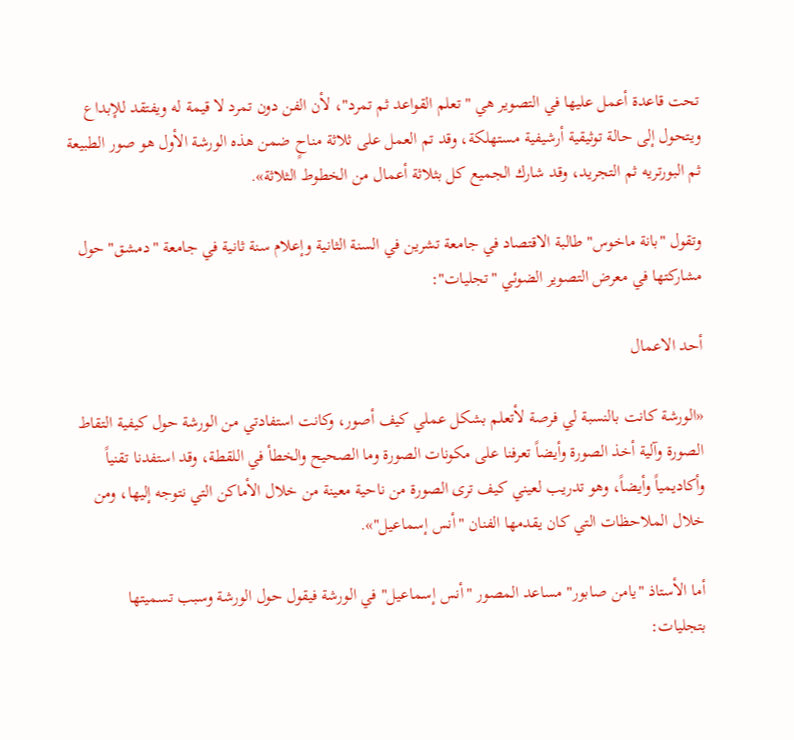تحت قاعدة أعمل عليها في التصوير هي "تعلم القواعد ثم تمرد"، لأن الفن دون تمرد لا قيمة له ويفتقد للإبداع ويتحول إلى حالة توثيقية أرشيفية مستهلكة، وقد تم العمل على ثلاثة مناحٍ ضمن هذه الورشة الأول هو صور الطبيعة ثم البورتريه ثم التجريد، وقد شارك الجميع كل بثلاثة أعمال من الخطوط الثلاثة».

وتقول "بانة ماخوس" طالبة الاقتصاد في جامعة تشرين في السنة الثانية وإعلام سنة ثانية في جامعة "دمشق" حول مشاركتها في معرض التصوير الضوئي "تجليات":

أحد الاعمال

«الورشة كانت بالنسبة لي فرصة لأتعلم بشكل عملي كيف أصور، وكانت استفادتي من الورشة حول كيفية التقاط الصورة وآلية أخذ الصورة وأيضاً تعرفنا على مكونات الصورة وما الصحيح والخطأ في اللقطة، وقد استفدنا تقنياً وأكاديمياً وأيضاً، وهو تدريب لعيني كيف ترى الصورة من ناحية معينة من خلال الأماكن التي نتوجه إليها، ومن خلال الملاحظات التي كان يقدمها الفنان "أنس إسماعيل"».

أما الأستاذ "يامن صابور" مساعد المصور "أنس إسماعيل" في الورشة فيقول حول الورشة وسبب تسميتها بتجليات: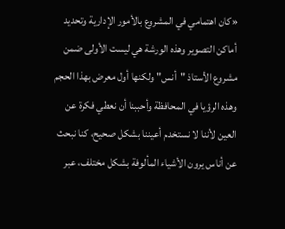«كان اهتمامي في المشروع بالأمور الإدارية وتحديد أماكن التصوير وهذه الورشة هي ليست الأولى ضمن مشروع الأستاذ "أنس" ولكنها أول معرض بهذا الحجم وهذه الرؤيا في المحافظة وأحببنا أن نعطي فكرة عن العين لأننا لا نستخدم أعيننا بشكل صحيح، كنا نبحث عن أناس يرون الأشياء المألوفة بشكل مختلف، عبر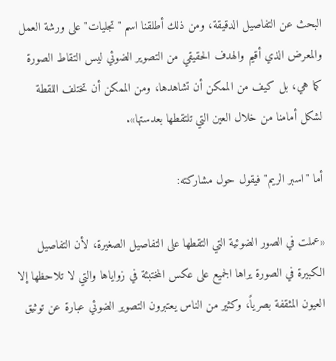البحث عن التفاصيل الدقيقة، ومن ذلك أطلقنا اسم "تجليات" على ورشة العمل والمعرض الذي أقيم والهدف الحقيقي من التصوير الضوئي ليس التقاط الصورة كما هي، بل كيف من الممكن أن تشاهدها، ومن الممكن أن تختلف اللقطة لشكل أمامنا من خلال العين التي تلتقطها بعدستها».

أما "اسبر الريم" فيقول حول مشاركته:

«عملت في الصور الضوئية التي التقطها على التفاصيل الصغيرة، لأن التفاصيل الكبيرة في الصورة يراها الجميع على عكس المختبئة في زواياها والتي لا تلاحظها إلا العيون المثقفة بصرياً، وكثير من الناس يعتبرون التصوير الضوئي عبارة عن توثيق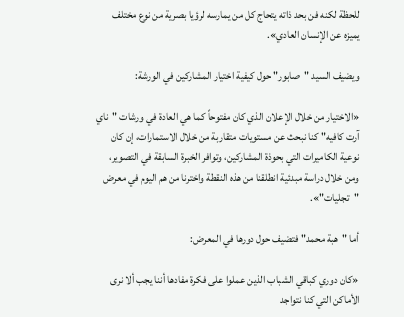للحظة لكنه فن بحد ذاته يتحاج كل من يمارسه لرؤيا بصرية من نوع مختلف يميزه عن الإنسان العادي».

ويضيف السيد "صابور" حول كيفية اختيار المشاركين في الورشة:

«الاختيار من خلال الإعلان الذي كان مفتوحاً كما هي العادة في ورشات "ناي آرت كافيه" كنا نبحث عن مستويات متقاربة من خلال الاستمارات، إن كان نوعية الكاميرات التي بحوذة المشاركين، وتوافر الخبرة السابقة في التصوير، ومن خلال دراسة مبدئية انطلقنا من هذه النقطة واخترنا من هم اليوم في معرض "تجليات"».

أما "هبة محمد" فتضيف حول دورها في المعرض:

«كان دوري كباقي الشباب الذين عملوا على فكرة مفادها أننا يجب ألا نرى الأماكن التي كنا نتواجد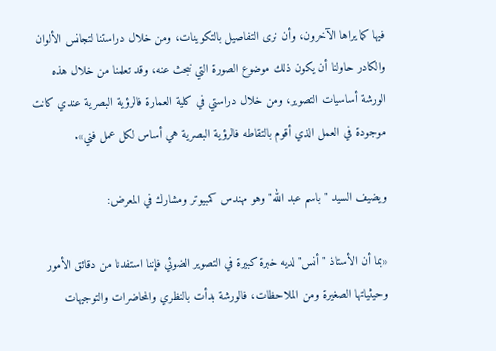فيها كما يراها الآخرون، وأن نرى التفاصيل بالتكوينات، ومن خلال دراستنا لتجانس الألوان والكادر حاولنا أن يكون ذلك موضوع الصورة التي نبحث عنه، وقد تعلمنا من خلال هذه الورشة أساسيات التصوير، ومن خلال دراستي في كلية العمارة فالرؤية البصرية عندي كانت موجودة في العمل الذي أقوم بالتقاطه فالرؤية البصرية هي أساس لكل عمل فني».

ويضيف السيد "باسم عبد الله" وهو مهندس كمبيوتر ومشارك في المعرض:

«بما أن الأستاذ "أنس" لديه خبرة كبيرة في التصوير الضوئي فإننا استفدنا من دقائق الأمور وحيثياتها الصغيرة ومن الملاحظات، فالورشة بدأت بالنظري والمحاضرات والتوجيهات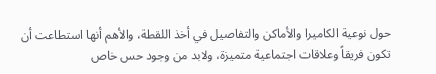حول نوعية الكاميرا والأماكن والتفاصيل في أخذ اللقطة، والأهم أنها استطاعت أن تكون فريقاً وعلاقات اجتماعية متميزة، ولابد من وجود حس خاص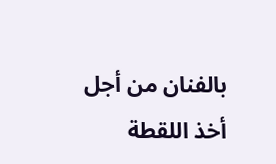بالفنان من أجل أخذ اللقطة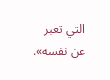التي تعبر عن نفسه».